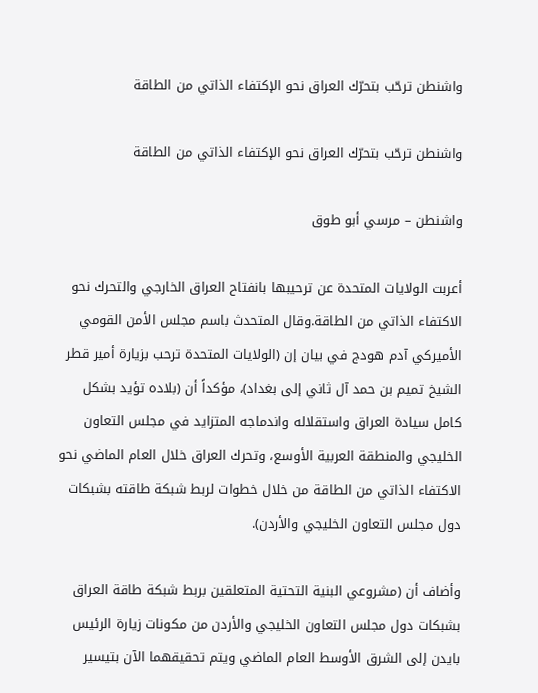واشنطن ترحّب بتحرّك العراق نحو الإكتفاء الذاتي من الطاقة

واشنطن ترحّب بتحرّك العراق نحو الإكتفاء الذاتي من الطاقة

واشنطن – مرسي أبو طوق

أعربت الولايات المتحدة عن ترحيبها بانفتاح العراق الخارجي والتحرك نحو الاكتفاء الذاتي من الطاقة.وقال المتحدث باسم مجلس الأمن القومي الأميركي آدم هودج في بيان إن (الولايات المتحدة ترحب بزيارة أمير قطر الشيخ تميم بن حمد آل ثاني إلى بغداد)، مؤكداً أن (بلاده تؤيد بشكل كامل سيادة العراق واستقلاله واندماجه المتزايد في مجلس التعاون الخليجي والمنطقة العربية الأوسع، وتحرك العراق خلال العام الماضي نحو الاكتفاء الذاتي من الطاقة من خلال خطوات لربط شبكة طاقته بشبكات دول مجلس التعاون الخليجي والأردن).

وأضاف أن (مشروعي البنية التحتية المتعلقين بربط شبكة طاقة العراق بشبكات دول مجلس التعاون الخليجي والأردن من مكونات زيارة الرئيس بايدن إلى الشرق الأوسط العام الماضي ويتم تحقيقهما الآن بتيسير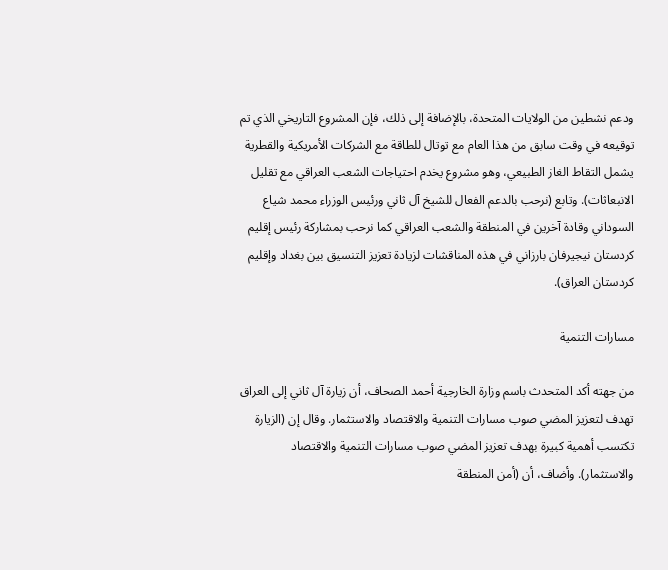ودعم نشطين من الولايات المتحدة، بالإضافة إلى ذلك، فإن المشروع التاريخي الذي تم توقيعه في وقت سابق من هذا العام مع توتال للطاقة مع الشركات الأمريكية والقطرية يشمل التقاط الغاز الطبيعي، وهو مشروع يخدم احتياجات الشعب العراقي مع تقليل الانبعاثات). وتابع (نرحب بالدعم الفعال للشيخ آل ثاني ورئيس الوزراء محمد شياع السوداني وقادة آخرين في المنطقة والشعب العراقي كما نرحب بمشاركة رئيس إقليم كردستان نيجيرفان بارزاني في هذه المناقشات لزيادة تعزيز التنسيق بين بغداد وإقليم كردستان العراق).

مسارات التنمية

من جهته أكد المتحدث باسم وزارة الخارجية أحمد الصحاف، أن زيارة آل ثاني إلى العراق تهدف لتعزيز المضي صوب مسارات التنمية والاقتصاد والاستثمار. وقال إن (الزيارة تكتسب أهمية كبيرة بهدف تعزيز المضي صوب مسارات التنمية والاقتصاد والاستثمار). وأضاف، أن (أمن المنطقة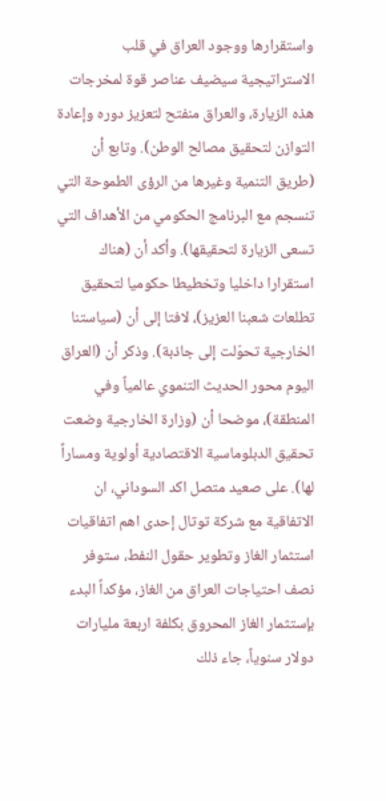واستقرارها ووجود العراق في قلب الاستراتيجية سيضيف عناصر قوة لمخرجات هذه الزيارة، والعراق منفتح لتعزيز دوره وإعادة التوازن لتحقيق مصالح الوطن). وتابع أن (طريق التنمية وغيرها من الرؤى الطموحة التي تنسجم مع البرنامج الحكومي من الأهداف التي تسعى الزيارة لتحقيقها). وأكد أن (هناك استقرارا داخليا وتخطيطا حكوميا لتحقيق تطلعات شعبنا العزيز)، لافتا إلى أن (سياستنا الخارجية تحوّلت إلى جاذبة). وذكر أن (العراق اليوم محور الحديث التنموي عالمياً وفي المنطقة)، موضحا أن (وزارة الخارجية وضعت تحقيق الدبلوماسية الاقتصادية أولوية ومساراً لها). على صعيد متصل اكد السوداني، ان الاتفاقية مع شركة توتال إحدى اهم اتفاقيات استثمار الغاز وتطوير حقول النفط، ستوفر نصف احتياجات العراق من الغاز، مؤكداً البدء بإستثمار الغاز المحروق بكلفة اربعة مليارات دولار سنوياً، جاء ذلك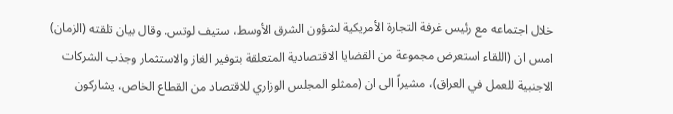خلال اجتماعه مع رئيس غرفة التجارة الأمريكية لشؤون الشرق الأوسط، ستيف لوتس. وقال بيان تلقته (الزمان) امس ان (اللقاء استعرض مجموعة من القضايا الاقتصادية المتعلقة بتوفير الغاز والاستثمار وجذب الشركات الاجنبية للعمل في العراق)، مشيراً الى ان (ممثلو المجلس الوزاري للاقتصاد من القطاع الخاص، يشاركون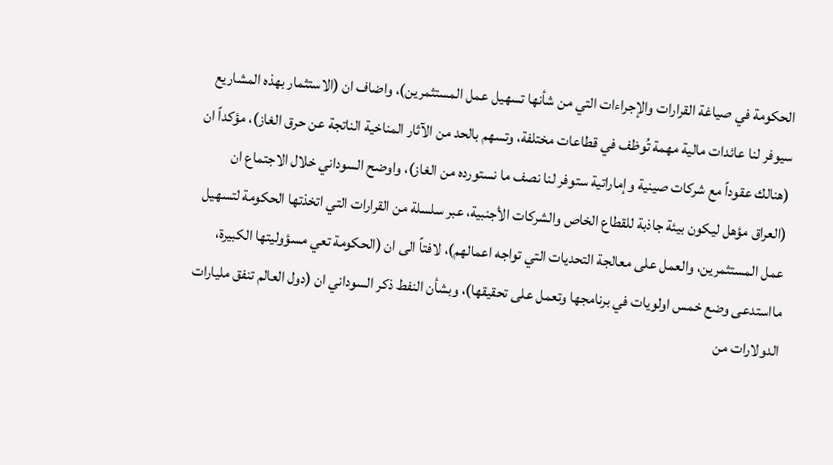الحكومة في صياغة القرارات والإجراءات التي من شأنها تسهيل عمل المستثمرين)، واضاف ان (الاستثمار بهذه المشاريع سيوفر لنا عائدات مالية مهمة تُوظف في قطاعات مختلفة، وتسهم بالحد من الآثار المناخية الناتجة عن حرق الغاز)، مؤكداً ان (هنالك عقوداً مع شركات صينية وإماراتية ستوفر لنا نصف ما نستورده من الغاز)، واوضح السوداني خلال الاجتماع ان (العراق مؤهل ليكون بيئة جاذبة للقطاع الخاص والشركات الأجنبية، عبر سلسلة من القرارات التي اتخذتها الحكومة لتسهيل عمل المستثمرين، والعمل على معالجة التحديات التي تواجه اعمالهم)، لافتاً الى ان (الحكومة تعي مسؤوليتها الكبيرة، مااستدعى وضع خمس اولويات في برنامجها وتعمل على تحقيقها)، وبشأن النفط ذكر السوداني ان (دول العالم تنفق مليارات الدولارات من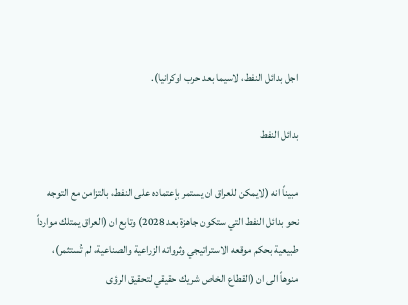اجل بدائل النفط، لاسيما بعد حرب اوكرانيا).

بدائل النفط

مبيناً انه (لايمكن للعراق ان يستمر بإعتماده على النفط، بالتزامن مع التوجه نحو بدائل النفط التي ستكون جاهزة بعد 2028) وتابع ان (العراق يمتلك موارداً طبيعية بحكم موقعه الاستراتيجي وثرواته الزراعية والصناعية، لم تُستثمر)، منوهاً الى ان (القطاع الخاص شريك حقيقي لتحقيق الرؤى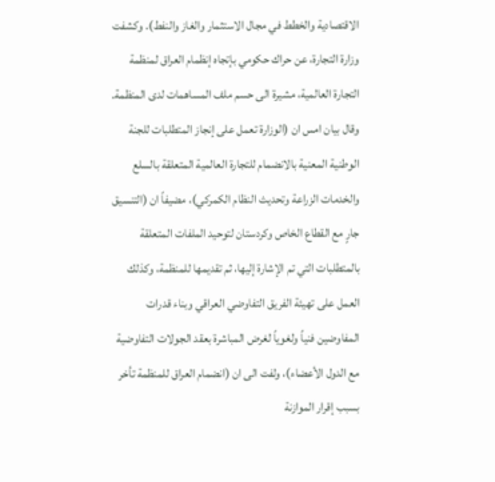الاقتصادية والخطط في مجال الاستثمار والغاز والنفط). وكشفت وزارة التجارة، عن حراك حكومي بإتجاه إنظمام العراق لمنظمة التجارة العالمية، مشيرة الى حسم ملف المساهمات لدى المنظمة. وقال بيان امس ان (الوزارة تعمل على إنجاز المتطلبات للجنة الوطنية المعنية بالانضمام للتجارة العالمية المتعلقة بالسلع والخدمات الزراعة وتحديث النظام الكمركي)، مضيفاً ان (التنسيق جارٍ مع القطاع الخاص وكردستان لتوحيد الملفات المتعلقة بالمتطلبات التي تم الإشارة إليها، ثم تقديمها للمنظمة، وكذلك العمل على تهيئة الفريق التفاوضي العراقي وبناء قدرات المفاوضين فنياً ولغوياً لغرض المباشرة بعقد الجولات التفاوضية مع الدول الأعضاء)، ولفت الى ان (انضمام العراق للمنظمة تأخر بسبب إقرار الموازنة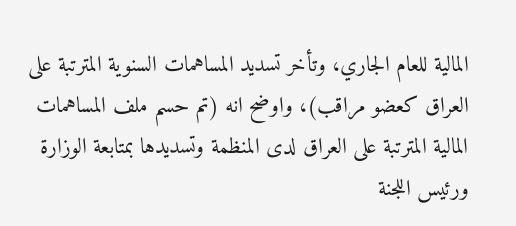المالية للعام الجاري، وتأخر تسديد المساهمات السنوية المترتبة على العراق كعضو مراقب)، واوضح انه (تم حسم ملف المساهمات المالية المترتبة على العراق لدى المنظمة وتسديدها بمتابعة الوزارة ورئيس اللجنة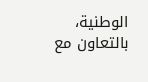الوطنية، بالتعاون مع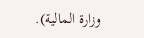وزارة المالية).